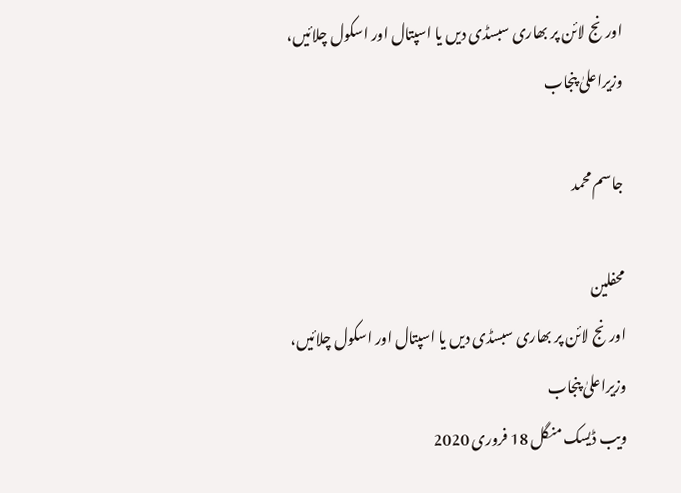اورنج لائن پر بھاری سبسڈی دیں یا اسپتال اور اسکول چلائیں، وزیراعلیٰ پنجاب

جاسم محمد

محفلین
اورنج لائن پر بھاری سبسڈی دیں یا اسپتال اور اسکول چلائیں، وزیراعلیٰ پنجاب
ویب ڈیسک منگل 18 فروری 2020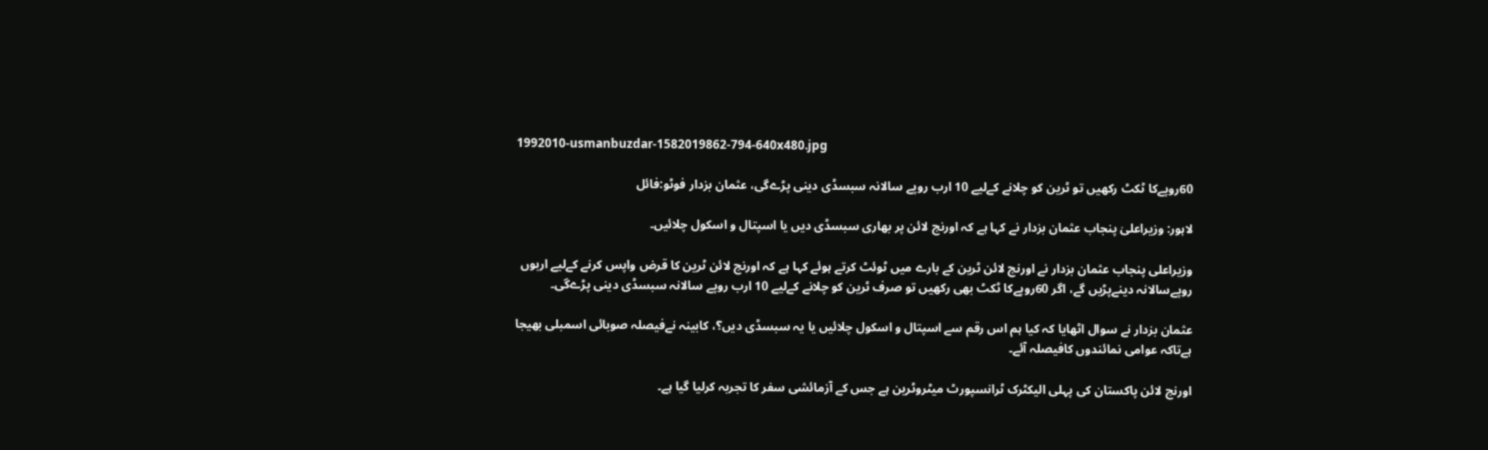1992010-usmanbuzdar-1582019862-794-640x480.jpg

60روپےکا ٹکٹ رکھیں تو ٹرین کو چلانے کےلیے 10 ارب روپے سالانہ سبسڈی دینی پڑےگی، عثمان بزدار فوٹو:فائل

لاہور: وزیراعلیٰ پنجاب عثمان بزدار نے کہا ہے کہ اورنج لائن پر بھاری سبسڈی دیں یا اسپتال و اسکول چلائیں۔

وزیراعلی پنجاب عثمان بزدار نے اورنج لائن ٹرین کے بارے میں ٹوئٹ کرتے ہوئے کہا ہے کہ اورنج لائن ٹرین کا قرض واپس کرنے کےلیے اربوں روپےسالانہ دینےپڑیں گے، اگر 60روپےکا ٹکٹ بھی رکھیں تو صرف ٹرین کو چلانے کےلیے 10 ارب روپے سالانہ سبسڈی دینی پڑےگی۔

عثمان بزدار نے سوال اٹھایا کہ کیا ہم اس رقم سے اسپتال و اسکول چلائیں یا یہ سبسڈی دیں؟، کابینہ نےفیصلہ صوبائی اسمبلی بھیجا ہےتاکہ عوامی نمائندوں کافیصلہ آئے۔

اورنج لائن پاکستان کی پہلی الیکٹرک ٹرانسپورٹ میٹروٹرین ہے جس کے آزمائشی سفر کا تجربہ کرلیا گیا ہے۔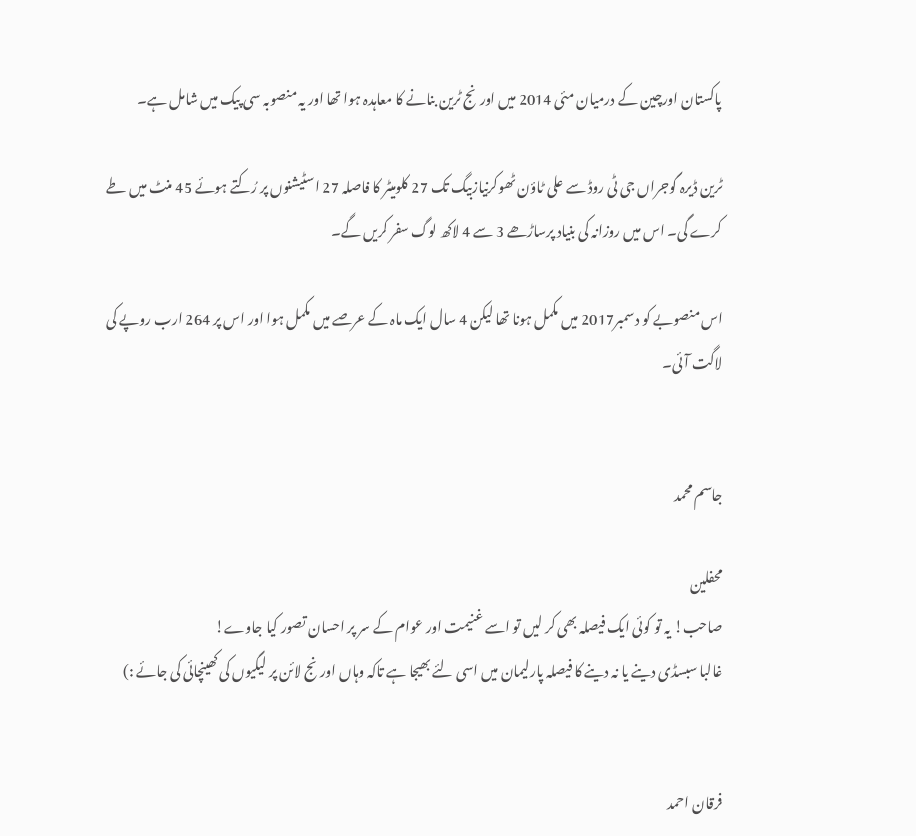پاکستان اورچین کے درمیان مئی 2014 میں اورنج ٹرین بنانے کا معاہدہ ہوا تھا اور یہ منصوبہ سی پیک میں شامل ہے۔

ٹرین ڈیرہ گوجراں جی ٹی روڈ سے علی ٹاؤن ٹھوکرنیازبیگ تک 27 کلومیٹر کا فاصلہ 27 اسٹیشنوں پر رُکتے ہوئے 45 منٹ میں طے کرے گی۔ اس میں روزانہ کی بنیاد پرساڑھے 3 سے 4 لاکھ لوگ سفر کریں گے۔

اس منصوبے کو دسمبر2017 میں مکمل ہونا تھا لیکن 4 سال ایک ماہ کے عرصے میں مکمل ہوا اور اس پر 264 ارب روپے کی لاگت آئی۔


جاسم محمد

محفلین
صاحب! یہ تو کوئی ایک فیصلہ بھی کر لیں تو اسے غنیمت اور عوام کے سر پر احسان تصور کیا جاوے!
غالبا سبسڈی دینے یا نہ دینے کا فیصلہ پارلیمان میں اسی لئے بھیجا ہے تاکہ وہاں اورنج لائن پر لیگیوں کی کھینچائی کی جائے :)


فرقان احمد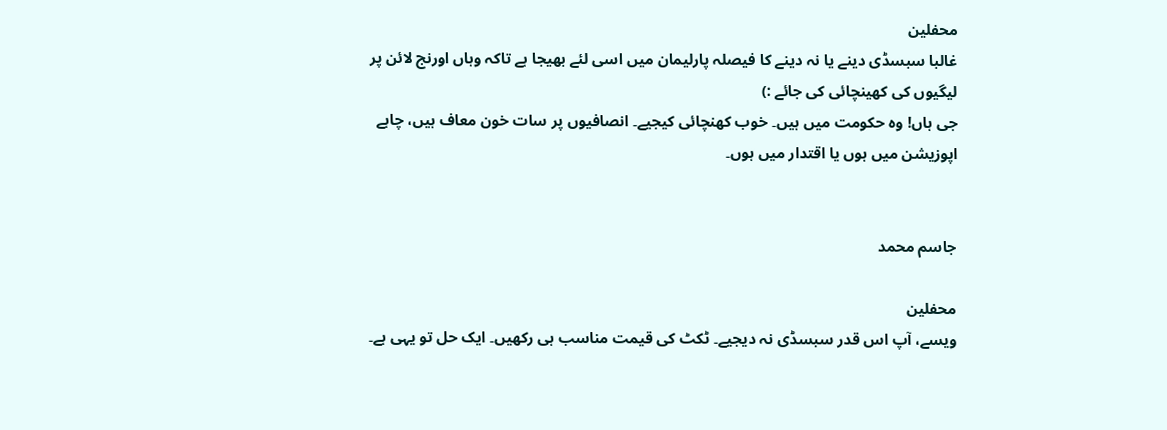محفلین
غالبا سبسڈی دینے یا نہ دینے کا فیصلہ پارلیمان میں اسی لئے بھیجا ہے تاکہ وہاں اورنج لائن پر لیگیوں کی کھینچائی کی جائے :)
جی ہاں! وہ حکومت میں ہیں۔ خوب کھنچائی کیجیے۔ انصافیوں پر سات خون معاف ہیں، چاہے اپوزیشن میں ہوں یا اقتدار میں ہوں۔


جاسم محمد

محفلین
ویسے، آپ اس قدر سبسڈی نہ دیجیے۔ ٹکٹ کی قیمت مناسب ہی رکھیں۔ ایک حل تو یہی ہے۔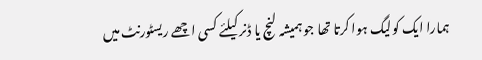ہمارا ایک کولیگ ہوا کرتا تھا جو ہمیشہ لنچ یا ڈنر کیلئے کسی اچھے ریسٹورنٹ میں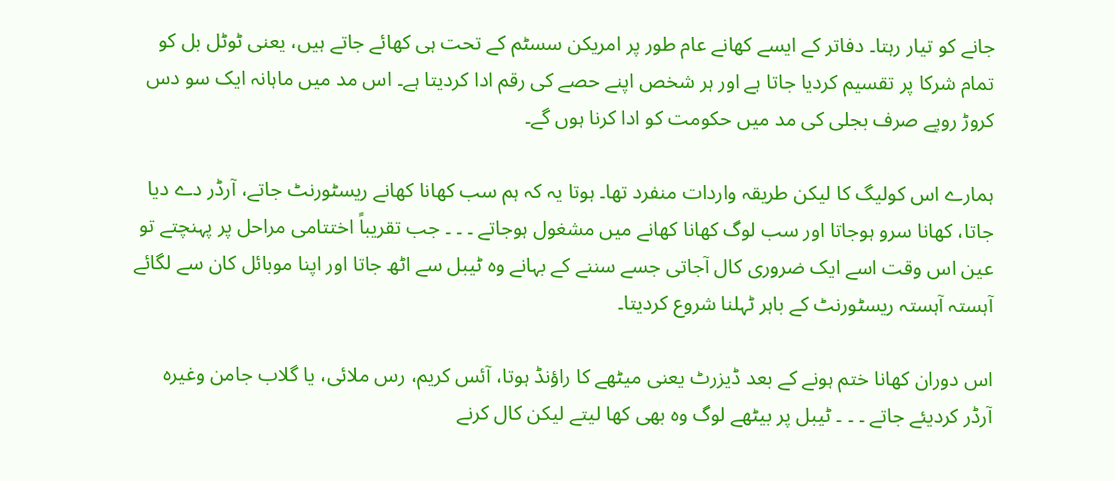جانے کو تیار رہتا۔ دفاتر کے ایسے کھانے عام طور پر امریکن سسٹم کے تحت ہی کھائے جاتے ہیں، یعنی ٹوٹل بل کو تمام شرکا پر تقسیم کردیا جاتا ہے اور ہر شخص اپنے حصے کی رقم ادا کردیتا ہے۔ اس مد میں ماہانہ ایک سو دس کروڑ روپے صرف بجلی کی مد میں حکومت کو ادا کرنا ہوں گے۔

ہمارے اس کولیگ کا لیکن طریقہ واردات منفرد تھا۔ ہوتا یہ کہ ہم سب کھانا کھانے ریسٹورنٹ جاتے، آرڈر دے دیا جاتا، کھانا سرو ہوجاتا اور سب لوگ کھانا کھانے میں مشغول ہوجاتے ۔ ۔ ۔ جب تقریباً اختتامی مراحل پر پہنچتے تو عین اس وقت اسے ایک ضروری کال آجاتی جسے سننے کے بہانے وہ ٹیبل سے اٹھ جاتا اور اپنا موبائل کان سے لگائے آہستہ آہستہ ریسٹورنٹ کے باہر ٹہلنا شروع کردیتا۔

اس دوران کھانا ختم ہونے کے بعد ڈیزرٹ یعنی میٹھے کا راؤنڈ ہوتا، آئس کریم، رس ملائی، یا گلاب جامن وغیرہ آرڈر کردیئے جاتے ۔ ۔ ۔ ٹیبل پر بیٹھے لوگ وہ بھی کھا لیتے لیکن کال کرنے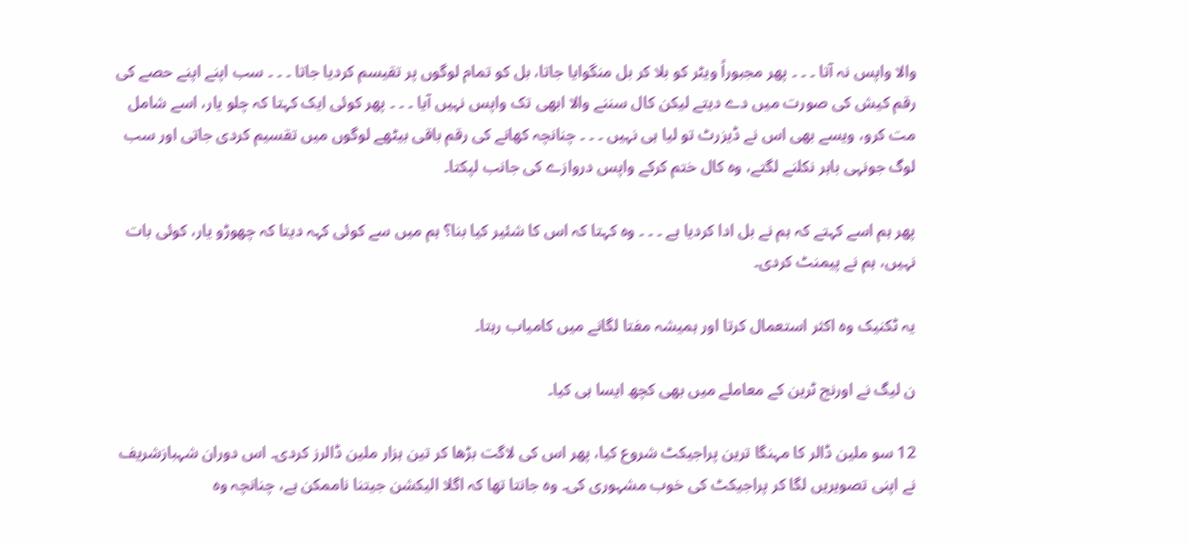والا واپس نہ آتا ۔ ۔ ۔ پھر مجبوراً ویٹر کو بلا کر بل منگوایا جاتا، بل کو تمام لوگوں پر تقیسم کردیا جاتا ۔ ۔ ۔ سب اپنے اپنے حصے کی رقم کیش کی صورت میں دے دیتے لیکن کال سننے والا ابھی تک واپس نہیں آیا ۔ ۔ ۔ پھر کوئی ایک کہتا کہ چلو یار، اسے شامل مت کرو، ویسے بھی اس نے ڈیزرٹ تو لیا ہی نہیں ۔ ۔ ۔ چنانچہ کھانے کی رقم باقی بیٹھے لوگوں میں تقسیم کردی جاتی اور سب لوگ جونہی باہر نکلنے لگتے، وہ کال ختم کرکے واپس دروازے کی جانب لپکتا۔

پھر ہم اسے کہتے کہ ہم نے بل ادا کردیا ہے ۔ ۔ ۔ وہ کہتا کہ اس کا شئیر کیا بنا؟ ہم میں سے کوئی کہہ دیتا کہ چھوڑو یار، کوئی بات نہیں، ہم نے پیمنٹ کردی۔

یہ ٹکنیک وہ اکثر استعمال کرتا اور ہمیشہ مفتا لگانے میں کامیاب رہتا۔

ن لیگ نے اورنج ٹرین کے معاملے میں بھی کچھ ایسا ہی کیا۔

12 سو ملین ڈالر کا مہنگا ترین پراجیکٹ شروع کیا، پھر اس کی لاگت بڑھا کر تین ہزار ملین ڈالرز کردی۔ اس دوران شہبازشریف نے اپنی تصویریں لگا کر پراجیکٹ کی خوب مشہوری کی۔ وہ جانتا تھا کہ اگلا الیکشن جیتنا ناممکن ہے، چنانچہ وہ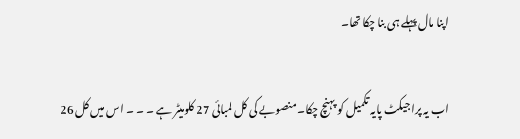اپنا مال پہلے ہی بنا چکا تھا۔

اب یہ پراجیکٹ پایہ تکمیل کو پہنچ چکا۔ منصوبے کی کل لمبائی 27 کلومیٹر ہے ۔ ۔ ۔ اس میں کل 26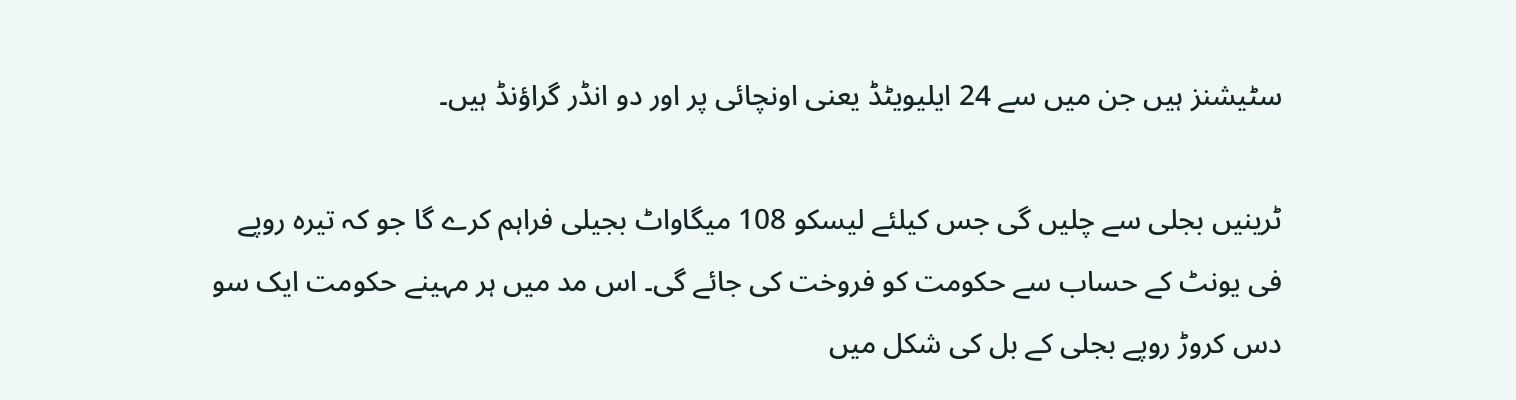سٹیشنز ہیں جن میں سے 24 ایلیویٹڈ یعنی اونچائی پر اور دو انڈر گراؤنڈ ہیں۔

ٹرینیں بجلی سے چلیں گی جس کیلئے لیسکو 108 میگاواٹ بجیلی فراہم کرے گا جو کہ تیرہ روپے فی یونٹ کے حساب سے حکومت کو فروخت کی جائے گی۔ اس مد میں ہر مہینے حکومت ایک سو دس کروڑ روپے بجلی کے بل کی شکل میں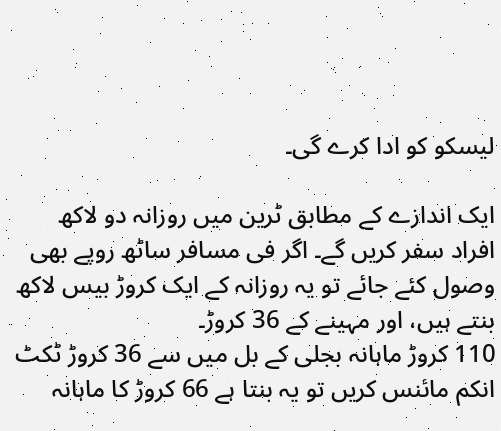لیسکو کو ادا کرے گی۔

ایک اندازے کے مطابق ٹرین میں روزانہ دو لاکھ افراد سفر کریں گے۔ اگر فی مسافر ساٹھ روپے بھی وصول کئے جائے تو یہ روزانہ کے ایک کروڑ بیس لاکھ بنتے ہیں، اور مہینے کے 36 کروڑ۔
110 کروڑ ماہانہ بجلی کے بل میں سے 36 کروڑ ٹکٹ انکم مائنس کریں تو یہ بنتا ہے 66 کروڑ کا ماہانہ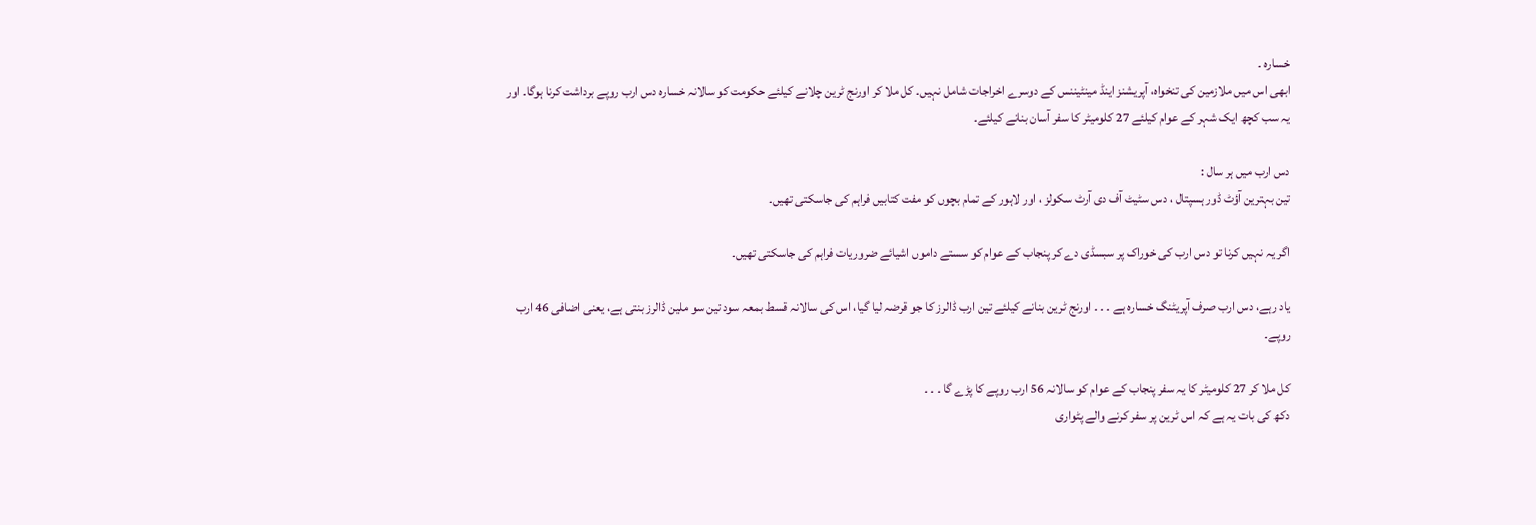خسارہ ۔
ابھی اس میں ملازمین کی تنخواہ، آپریشنز اینڈ مینٹیننس کے دوسرے اخراجات شامل نہیں۔ کل ملا کر اورنج ٹرین چلانے کیلئے حکومت کو سالانہ خسارہ دس ارب روپے برداشت کرنا ہوگا۔ اور یہ سب کچھ ایک شہر کے عوام کیلئے 27 کلومیٹر کا سفر آسان بنانے کیلئے۔

دس ارب میں ہر سال :
تین بہترین آؤٹ ڈور ہسپتال ، دس سٹیٹ آف دی آرٹ سکولز ، اور لاہور کے تمام بچوں کو مفت کتابیں فراہم کی جاسکتی تھیں۔

اگر یہ نہیں کرنا تو دس ارب کی خوراک پر سبسڈی دے کر پنجاب کے عوام کو سستے داموں اشیائے ضروریات فراہم کی جاسکتی تھیں۔

یاد رہے، دس ارب صرف آپریٹنگ خسارہ ہے ۔ ۔ ۔ اورنج ٹرین بنانے کیلئے تین ارب ڈالرز کا جو قرضہ لیا گیا، اس کی سالانہ قسط بمعہ سود تین سو ملین ڈالرز بنتی ہے، یعنی اضافی 46 ارب روپے۔

کل ملا کر 27 کلومیٹر کا یہ سفر پنجاب کے عوام کو سالانہ 56 ارب روپے کا پڑے گا ۔ ۔ ۔
دکھ کی بات یہ ہے کہ اس ٹرین پر سفر کرنے والے پٹواری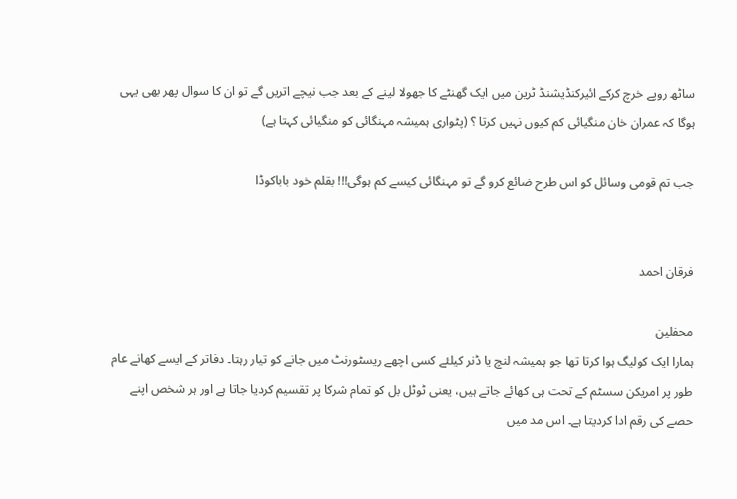ساٹھ روپے خرچ کرکے ائیرکنڈیشنڈ ٹرین میں ایک گھنٹے کا جھولا لینے کے بعد جب نیچے اتریں گے تو ان کا سوال پھر بھی یہی ہوگا کہ عمران خان منگیائی کم کیوں نہیں کرتا ؟ (پٹواری ہمیشہ مہنگائی کو منگیائی کہتا ہے)

جب تم قومی وسائل کو اس طرح ضائع کرو گے تو مہنگائی کیسے کم ہوگی!!! بقلم خود باباکوڈا


فرقان احمد

محفلین
ہمارا ایک کولیگ ہوا کرتا تھا جو ہمیشہ لنچ یا ڈنر کیلئے کسی اچھے ریسٹورنٹ میں جانے کو تیار رہتا۔ دفاتر کے ایسے کھانے عام طور پر امریکن سسٹم کے تحت ہی کھائے جاتے ہیں، یعنی ٹوٹل بل کو تمام شرکا پر تقسیم کردیا جاتا ہے اور ہر شخص اپنے حصے کی رقم ادا کردیتا ہے۔ اس مد میں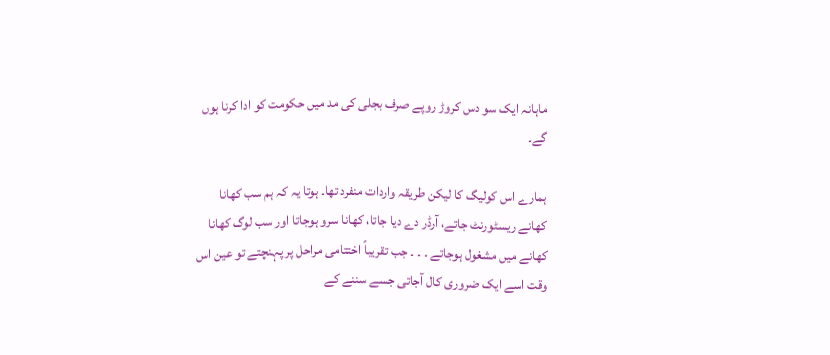ماہانہ ایک سو دس کروڑ روپے صرف بجلی کی مد میں حکومت کو ادا کرنا ہوں گے۔

ہمارے اس کولیگ کا لیکن طریقہ واردات منفرد تھا۔ ہوتا یہ کہ ہم سب کھانا کھانے ریسٹورنٹ جاتے، آرڈر دے دیا جاتا، کھانا سرو ہوجاتا اور سب لوگ کھانا کھانے میں مشغول ہوجاتے ۔ ۔ ۔ جب تقریباً اختتامی مراحل پر پہنچتے تو عین اس وقت اسے ایک ضروری کال آجاتی جسے سننے کے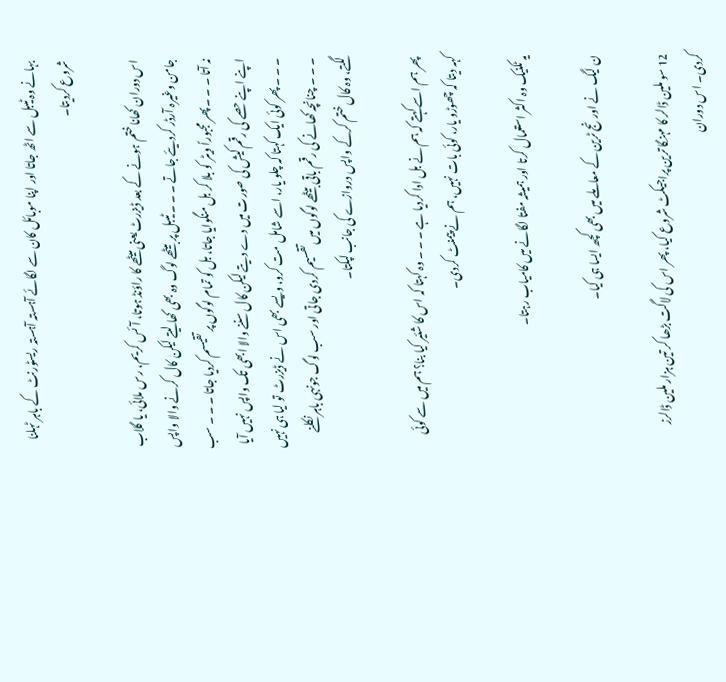بہانے وہ ٹیبل سے اٹھ جاتا اور اپنا موبائل کان سے لگائے آہستہ آہستہ ریسٹورنٹ کے باہر ٹہلنا شروع کردیتا۔

اس دوران کھانا ختم ہونے کے بعد ڈیزرٹ یعنی میٹھے کا راؤنڈ ہوتا، آئس کریم، رس ملائی، یا گلاب جامن وغیرہ آرڈر کردیئے جاتے ۔ ۔ ۔ ٹیبل پر بیٹھے لوگ وہ بھی کھا لیتے لیکن کال کرنے والا واپس نہ آتا ۔ ۔ ۔ پھر مجبوراً ویٹر کو بلا کر بل منگوایا جاتا، بل کو تمام لوگوں پر تقیسم کردیا جاتا ۔ ۔ ۔ سب اپنے اپنے حصے کی رقم کیش کی صورت میں دے دیتے لیکن کال سننے والا ابھی تک واپس نہیں آیا ۔ ۔ ۔ پھر کوئی ایک کہتا کہ چلو یار، اسے شامل مت کرو، ویسے بھی اس نے ڈیزرٹ تو لیا ہی نہیں ۔ ۔ ۔ چنانچہ کھانے کی رقم باقی بیٹھے لوگوں میں تقسیم کردی جاتی اور سب لوگ جونہی باہر نکلنے لگتے، وہ کال ختم کرکے واپس دروازے کی جانب لپکتا۔

پھر ہم اسے کہتے کہ ہم نے بل ادا کردیا ہے ۔ ۔ ۔ وہ کہتا کہ اس کا شئیر کیا بنا؟ ہم میں سے کوئی کہہ دیتا کہ چھوڑو یار، کوئی بات نہیں، ہم نے پیمنٹ کردی۔

یہ ٹکنیک وہ اکثر استعمال کرتا اور ہمیشہ مفتا لگانے میں کامیاب رہتا۔

ن لیگ نے اورنج ٹرین کے معاملے میں بھی کچھ ایسا ہی کیا۔

12 سو ملین ڈالر کا مہنگا ترین پراجیکٹ شروع کیا، پھر اس کی لاگت بڑھا کر تین ہزار ملین ڈالرز کردی۔ اس دوران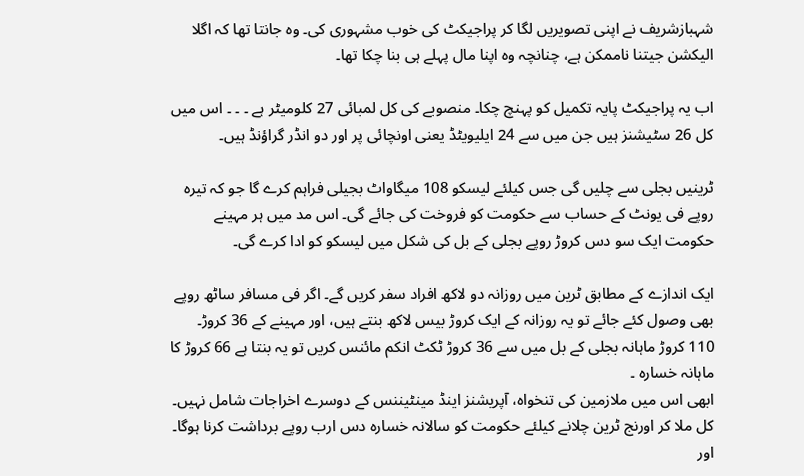شہبازشریف نے اپنی تصویریں لگا کر پراجیکٹ کی خوب مشہوری کی۔ وہ جانتا تھا کہ اگلا الیکشن جیتنا ناممکن ہے، چنانچہ وہ اپنا مال پہلے ہی بنا چکا تھا۔

اب یہ پراجیکٹ پایہ تکمیل کو پہنچ چکا۔ منصوبے کی کل لمبائی 27 کلومیٹر ہے ۔ ۔ ۔ اس میں کل 26 سٹیشنز ہیں جن میں سے 24 ایلیویٹڈ یعنی اونچائی پر اور دو انڈر گراؤنڈ ہیں۔

ٹرینیں بجلی سے چلیں گی جس کیلئے لیسکو 108 میگاواٹ بجیلی فراہم کرے گا جو کہ تیرہ روپے فی یونٹ کے حساب سے حکومت کو فروخت کی جائے گی۔ اس مد میں ہر مہینے حکومت ایک سو دس کروڑ روپے بجلی کے بل کی شکل میں لیسکو کو ادا کرے گی۔

ایک اندازے کے مطابق ٹرین میں روزانہ دو لاکھ افراد سفر کریں گے۔ اگر فی مسافر ساٹھ روپے بھی وصول کئے جائے تو یہ روزانہ کے ایک کروڑ بیس لاکھ بنتے ہیں، اور مہینے کے 36 کروڑ۔
110 کروڑ ماہانہ بجلی کے بل میں سے 36 کروڑ ٹکٹ انکم مائنس کریں تو یہ بنتا ہے 66 کروڑ کا ماہانہ خسارہ ۔
ابھی اس میں ملازمین کی تنخواہ، آپریشنز اینڈ مینٹیننس کے دوسرے اخراجات شامل نہیں۔ کل ملا کر اورنج ٹرین چلانے کیلئے حکومت کو سالانہ خسارہ دس ارب روپے برداشت کرنا ہوگا۔ اور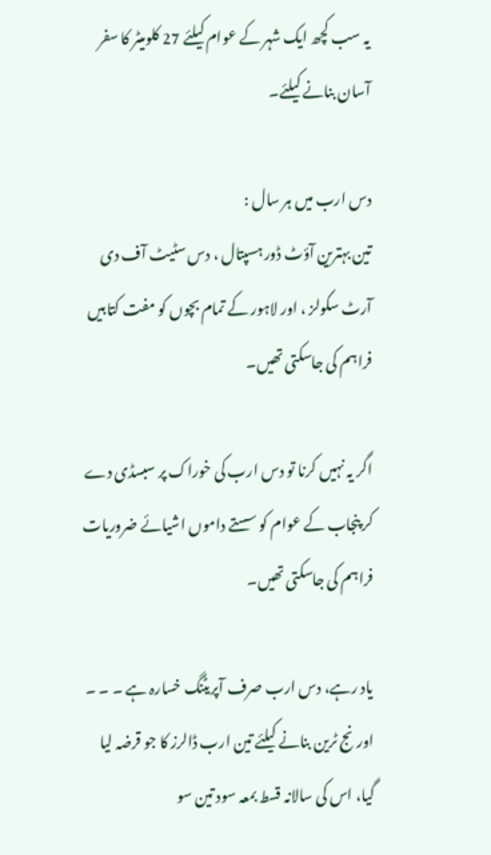یہ سب کچھ ایک شہر کے عوام کیلئے 27 کلومیٹر کا سفر آسان بنانے کیلئے۔

دس ارب میں ہر سال :
تین بہترین آؤٹ ڈور ہسپتال ، دس سٹیٹ آف دی آرٹ سکولز ، اور لاہور کے تمام بچوں کو مفت کتابیں فراہم کی جاسکتی تھیں۔

اگر یہ نہیں کرنا تو دس ارب کی خوراک پر سبسڈی دے کر پنجاب کے عوام کو سستے داموں اشیائے ضروریات فراہم کی جاسکتی تھیں۔

یاد رہے، دس ارب صرف آپریٹنگ خسارہ ہے ۔ ۔ ۔ اورنج ٹرین بنانے کیلئے تین ارب ڈالرز کا جو قرضہ لیا گیا، اس کی سالانہ قسط بمعہ سود تین سو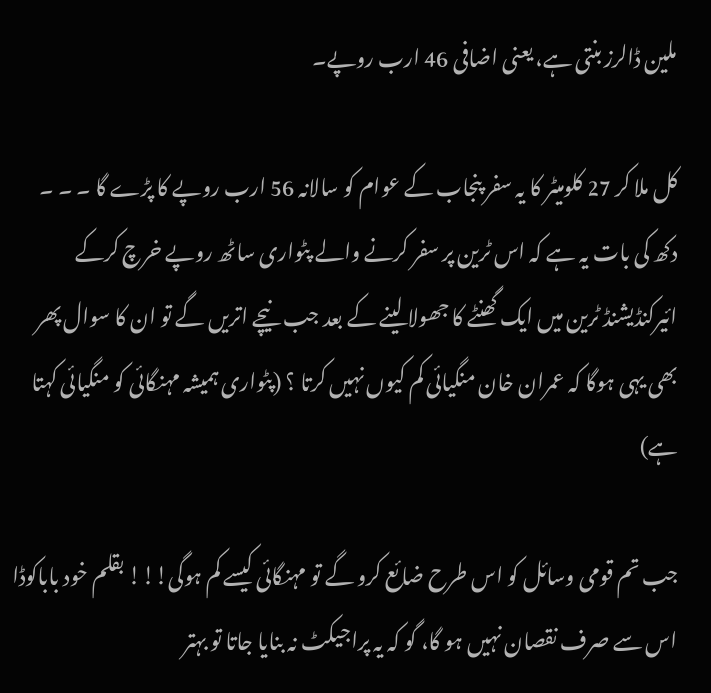ملین ڈالرز بنتی ہے، یعنی اضافی 46 ارب روپے۔

کل ملا کر 27 کلومیٹر کا یہ سفر پنجاب کے عوام کو سالانہ 56 ارب روپے کا پڑے گا ۔ ۔ ۔
دکھ کی بات یہ ہے کہ اس ٹرین پر سفر کرنے والے پٹواری ساٹھ روپے خرچ کرکے ائیرکنڈیشنڈ ٹرین میں ایک گھنٹے کا جھولا لینے کے بعد جب نیچے اتریں گے تو ان کا سوال پھر بھی یہی ہوگا کہ عمران خان منگیائی کم کیوں نہیں کرتا ؟ (پٹواری ہمیشہ مہنگائی کو منگیائی کہتا ہے)

جب تم قومی وسائل کو اس طرح ضائع کرو گے تو مہنگائی کیسے کم ہوگی!!! بقلم خود باباکوڈا
اس سے صرف نقصان نہیں ہو گا، گو کہ یہ پراجیکٹ نہ بنایا جاتا تو بہتر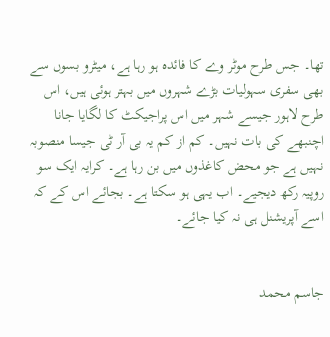تھا۔ جس طرح موٹر وے کا فائدہ ہو رہا ہے، میٹرو بسوں سے بھی سفری سہولیات بڑے شہروں میں بہتر ہوئی ہیں، اس طرح لاہور جیسے شہر میں اس پراجیکٹ کا لگایا جانا اچنبھے کی بات نہیں۔ کم از کم یہ بی آر ٹی جیسا منصوبہ نہیں ہے جو محض کاغذوں میں بن رہا ہے۔ کرایہ ایک سو روپیہ رکھ دیجیے۔ اب یہی ہو سکتا ہے۔ بجائے اس کے کہ اسے آپریشنل ہی نہ کیا جائے۔


جاسم محمد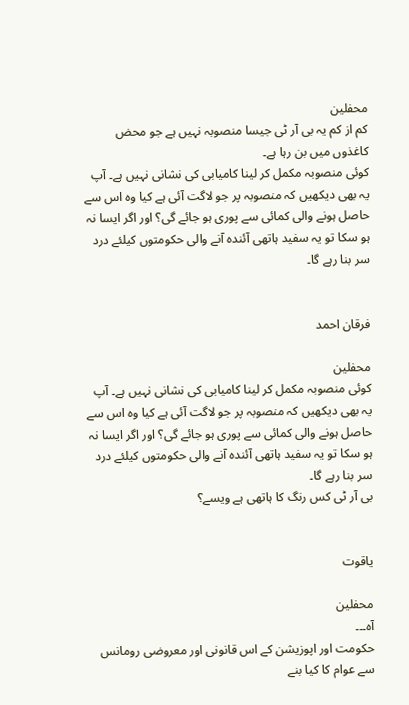محفلین
کم از کم یہ بی آر ٹی جیسا منصوبہ نہیں ہے جو محض کاغذوں میں بن رہا ہے۔
کوئی منصوبہ مکمل کر لینا کامیابی کی نشانی نہیں ہے۔ آپ یہ بھی دیکھیں کہ منصوبہ پر جو لاگت آئی ہے کیا وہ اس سے حاصل ہونے والی کمائی سے پوری ہو جائے گی؟ اور اگر ایسا نہ ہو سکا تو یہ سفید ہاتھی آئندہ آنے والی حکومتوں کیلئے درد سر بنا رہے گا۔


فرقان احمد

محفلین
کوئی منصوبہ مکمل کر لینا کامیابی کی نشانی نہیں ہے۔ آپ یہ بھی دیکھیں کہ منصوبہ پر جو لاگت آئی ہے کیا وہ اس سے حاصل ہونے والی کمائی سے پوری ہو جائے گی؟ اور اگر ایسا نہ ہو سکا تو یہ سفید ہاتھی آئندہ آنے والی حکومتوں کیلئے درد سر بنا رہے گا۔
بی آر ٹی کس رنگ کا ہاتھی ہے ویسے؟


یاقوت

محفلین
آہ۔۔۔
حکومت اور اپوزیشن کے اس قانونی اور معروضی رومانس سے عوام کا کیا بنے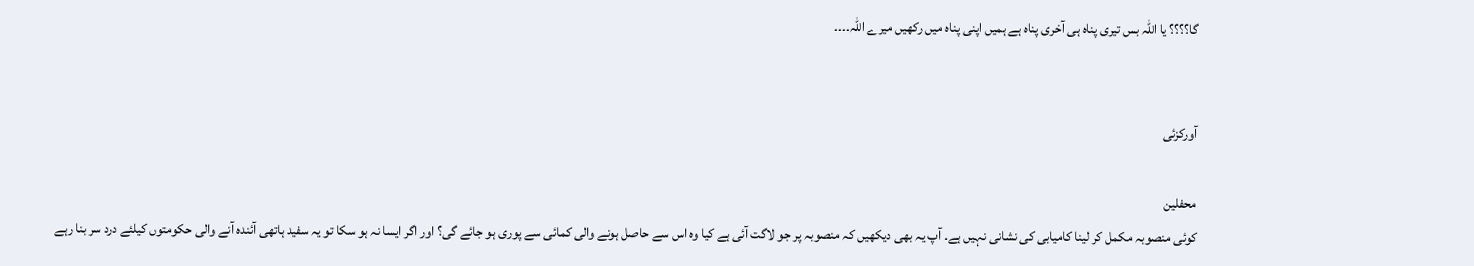گا؟؟؟؟ یا اللہ بس تیری پناہ ہی آخری پناہ ہے ہمیں اپنی پناہ میں رکھیں میرے اللہ۔۔۔۔


آورکزئی

محفلین
کوئی منصوبہ مکمل کر لینا کامیابی کی نشانی نہیں ہے۔ آپ یہ بھی دیکھیں کہ منصوبہ پر جو لاگت آئی ہے کیا وہ اس سے حاصل ہونے والی کمائی سے پوری ہو جائے گی؟ اور اگر ایسا نہ ہو سکا تو یہ سفید ہاتھی آئندہ آنے والی حکومتوں کیلئے درد سر بنا رہے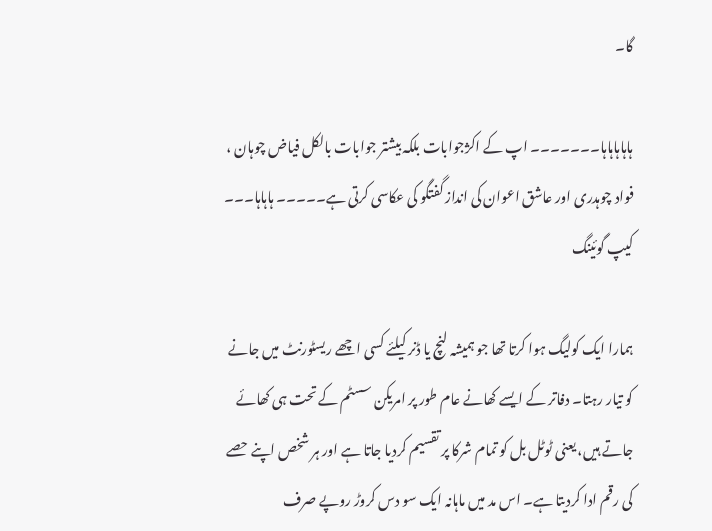گا۔

ہاہاہاہاہا۔۔۔۔۔۔۔ اپ کے اکژجوابات بلکہ بیشتر جوابات بالکل فیاض چوہان ، فواد چوہدری اور عاشق اعوان کی انداز گفتگو کی عکاسی کرتی ہے۔۔۔۔۔ ہاہاہا۔۔۔ کیپ گوئینگ

ہمارا ایک کولیگ ہوا کرتا تھا جو ہمیشہ لنچ یا ڈنر کیلئے کسی اچھے ریسٹورنٹ میں جانے کو تیار رہتا۔ دفاتر کے ایسے کھانے عام طور پر امریکن سسٹم کے تحت ہی کھائے جاتے ہیں، یعنی ٹوٹل بل کو تمام شرکا پر تقسیم کردیا جاتا ہے اور ہر شخص اپنے حصے کی رقم ادا کردیتا ہے۔ اس مد میں ماہانہ ایک سو دس کروڑ روپے صرف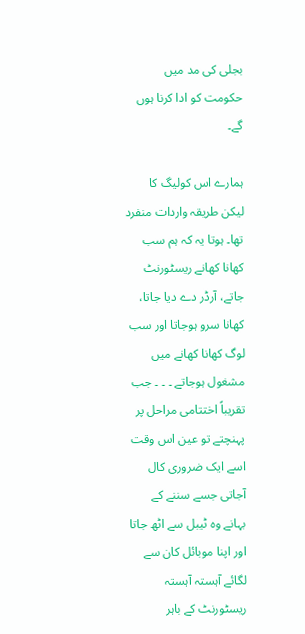بجلی کی مد میں حکومت کو ادا کرنا ہوں گے۔

ہمارے اس کولیگ کا لیکن طریقہ واردات منفرد تھا۔ ہوتا یہ کہ ہم سب کھانا کھانے ریسٹورنٹ جاتے، آرڈر دے دیا جاتا، کھانا سرو ہوجاتا اور سب لوگ کھانا کھانے میں مشغول ہوجاتے ۔ ۔ ۔ جب تقریباً اختتامی مراحل پر پہنچتے تو عین اس وقت اسے ایک ضروری کال آجاتی جسے سننے کے بہانے وہ ٹیبل سے اٹھ جاتا اور اپنا موبائل کان سے لگائے آہستہ آہستہ ریسٹورنٹ کے باہر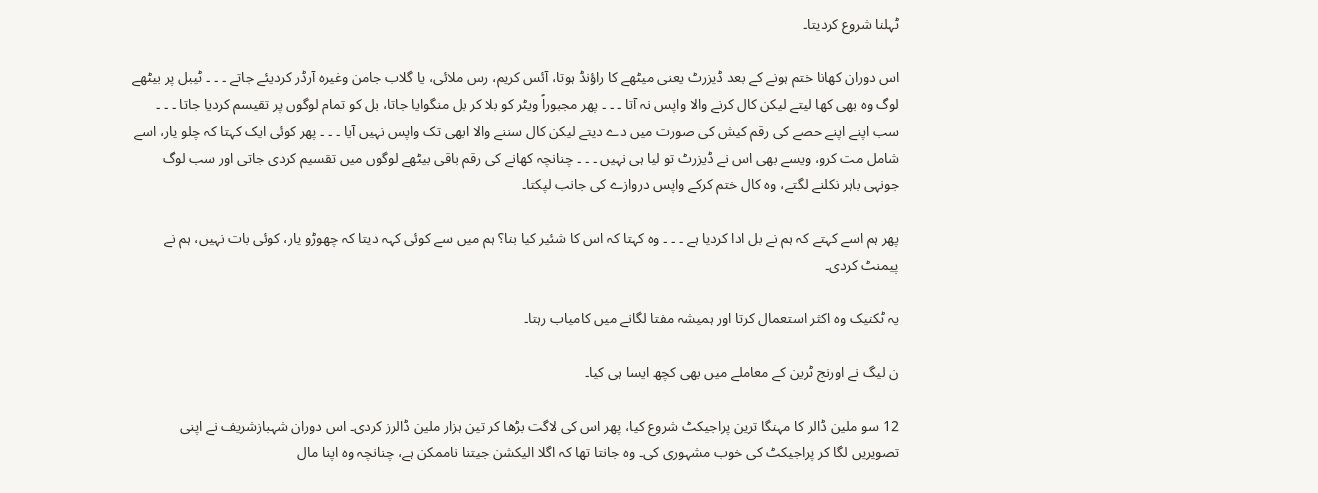ٹہلنا شروع کردیتا۔

اس دوران کھانا ختم ہونے کے بعد ڈیزرٹ یعنی میٹھے کا راؤنڈ ہوتا، آئس کریم، رس ملائی، یا گلاب جامن وغیرہ آرڈر کردیئے جاتے ۔ ۔ ۔ ٹیبل پر بیٹھے لوگ وہ بھی کھا لیتے لیکن کال کرنے والا واپس نہ آتا ۔ ۔ ۔ پھر مجبوراً ویٹر کو بلا کر بل منگوایا جاتا، بل کو تمام لوگوں پر تقیسم کردیا جاتا ۔ ۔ ۔ سب اپنے اپنے حصے کی رقم کیش کی صورت میں دے دیتے لیکن کال سننے والا ابھی تک واپس نہیں آیا ۔ ۔ ۔ پھر کوئی ایک کہتا کہ چلو یار، اسے شامل مت کرو، ویسے بھی اس نے ڈیزرٹ تو لیا ہی نہیں ۔ ۔ ۔ چنانچہ کھانے کی رقم باقی بیٹھے لوگوں میں تقسیم کردی جاتی اور سب لوگ جونہی باہر نکلنے لگتے، وہ کال ختم کرکے واپس دروازے کی جانب لپکتا۔

پھر ہم اسے کہتے کہ ہم نے بل ادا کردیا ہے ۔ ۔ ۔ وہ کہتا کہ اس کا شئیر کیا بنا؟ ہم میں سے کوئی کہہ دیتا کہ چھوڑو یار، کوئی بات نہیں، ہم نے پیمنٹ کردی۔

یہ ٹکنیک وہ اکثر استعمال کرتا اور ہمیشہ مفتا لگانے میں کامیاب رہتا۔

ن لیگ نے اورنج ٹرین کے معاملے میں بھی کچھ ایسا ہی کیا۔

12 سو ملین ڈالر کا مہنگا ترین پراجیکٹ شروع کیا، پھر اس کی لاگت بڑھا کر تین ہزار ملین ڈالرز کردی۔ اس دوران شہبازشریف نے اپنی تصویریں لگا کر پراجیکٹ کی خوب مشہوری کی۔ وہ جانتا تھا کہ اگلا الیکشن جیتنا ناممکن ہے، چنانچہ وہ اپنا مال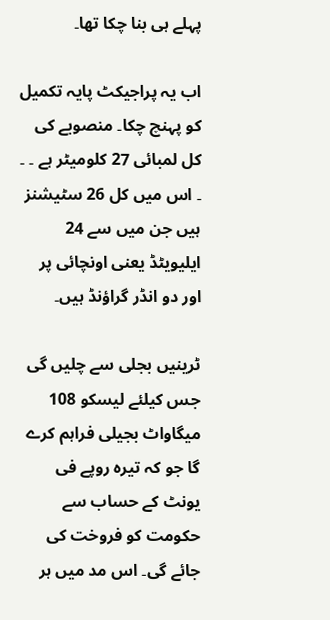پہلے ہی بنا چکا تھا۔

اب یہ پراجیکٹ پایہ تکمیل کو پہنچ چکا۔ منصوبے کی کل لمبائی 27 کلومیٹر ہے ۔ ۔ ۔ اس میں کل 26 سٹیشنز ہیں جن میں سے 24 ایلیویٹڈ یعنی اونچائی پر اور دو انڈر گراؤنڈ ہیں۔

ٹرینیں بجلی سے چلیں گی جس کیلئے لیسکو 108 میگاواٹ بجیلی فراہم کرے گا جو کہ تیرہ روپے فی یونٹ کے حساب سے حکومت کو فروخت کی جائے گی۔ اس مد میں ہر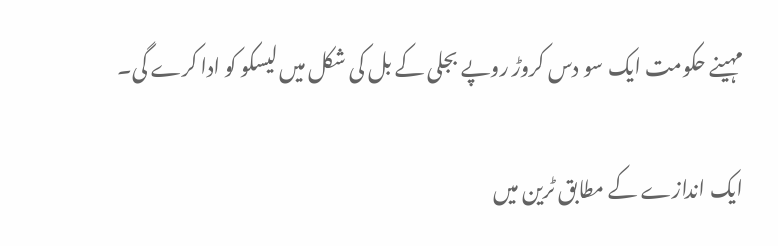مہینے حکومت ایک سو دس کروڑ روپے بجلی کے بل کی شکل میں لیسکو کو ادا کرے گی۔

ایک اندازے کے مطابق ٹرین میں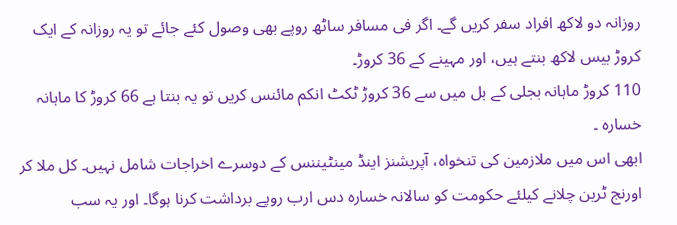روزانہ دو لاکھ افراد سفر کریں گے۔ اگر فی مسافر ساٹھ روپے بھی وصول کئے جائے تو یہ روزانہ کے ایک کروڑ بیس لاکھ بنتے ہیں، اور مہینے کے 36 کروڑ۔
110 کروڑ ماہانہ بجلی کے بل میں سے 36 کروڑ ٹکٹ انکم مائنس کریں تو یہ بنتا ہے 66 کروڑ کا ماہانہ خسارہ ۔
ابھی اس میں ملازمین کی تنخواہ، آپریشنز اینڈ مینٹیننس کے دوسرے اخراجات شامل نہیں۔ کل ملا کر اورنج ٹرین چلانے کیلئے حکومت کو سالانہ خسارہ دس ارب روپے برداشت کرنا ہوگا۔ اور یہ سب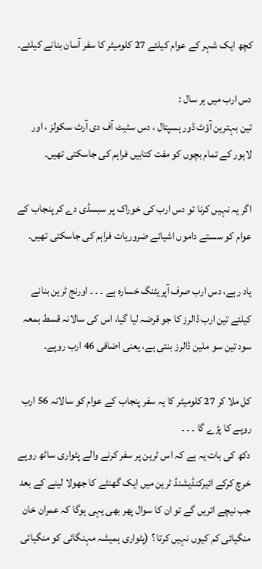کچھ ایک شہر کے عوام کیلئے 27 کلومیٹر کا سفر آسان بنانے کیلئے۔

دس ارب میں ہر سال :
تین بہترین آؤٹ ڈور ہسپتال ، دس سٹیٹ آف دی آرٹ سکولز ، اور لاہور کے تمام بچوں کو مفت کتابیں فراہم کی جاسکتی تھیں۔

اگر یہ نہیں کرنا تو دس ارب کی خوراک پر سبسڈی دے کر پنجاب کے عوام کو سستے داموں اشیائے ضروریات فراہم کی جاسکتی تھیں۔

یاد رہے، دس ارب صرف آپریٹنگ خسارہ ہے ۔ ۔ ۔ اورنج ٹرین بنانے کیلئے تین ارب ڈالرز کا جو قرضہ لیا گیا، اس کی سالانہ قسط بمعہ سود تین سو ملین ڈالرز بنتی ہے، یعنی اضافی 46 ارب روپے۔

کل ملا کر 27 کلومیٹر کا یہ سفر پنجاب کے عوام کو سالانہ 56 ارب روپے کا پڑے گا ۔ ۔ ۔
دکھ کی بات یہ ہے کہ اس ٹرین پر سفر کرنے والے پٹواری ساٹھ روپے خرچ کرکے ائیرکنڈیشنڈ ٹرین میں ایک گھنٹے کا جھولا لینے کے بعد جب نیچے اتریں گے تو ان کا سوال پھر بھی یہی ہوگا کہ عمران خان منگیائی کم کیوں نہیں کرتا ؟ (پٹواری ہمیشہ مہنگائی کو منگیائی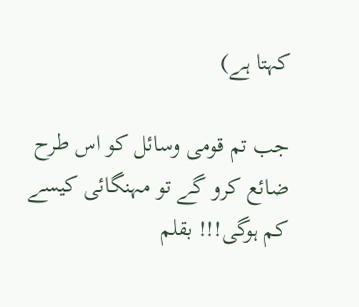کہتا ہے)

جب تم قومی وسائل کو اس طرح ضائع کرو گے تو مہنگائی کیسے کم ہوگی!!! بقلم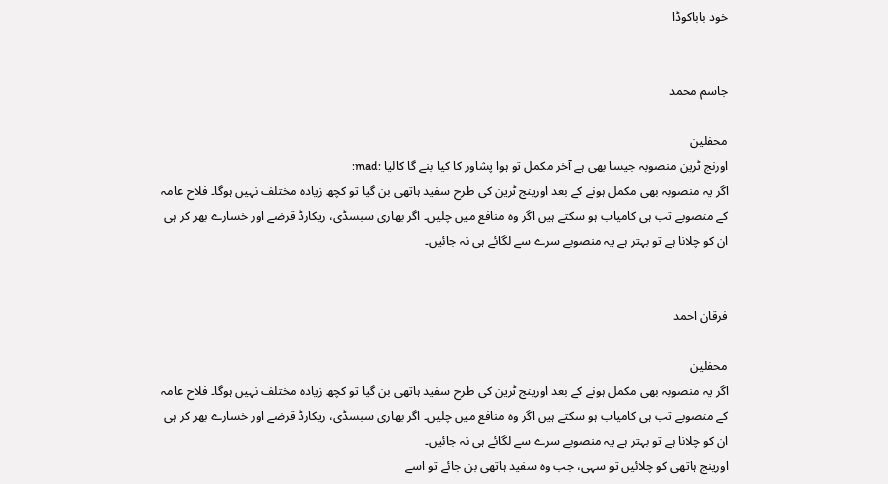خود باباکوڈا


جاسم محمد

محفلین
اورنج ٹرین منصوبہ جیسا بھی ہے آخر مکمل تو ہوا پشاور کا کیا بنے گا کالیا :mad:
اگر یہ منصوبہ بھی مکمل ہونے کے بعد اورینج ٹرین کی طرح سفید ہاتھی بن گیا تو کچھ زیادہ مختلف نہیں ہوگا۔ فلاح عامہ کے منصوبے تب ہی کامیاب ہو سکتے ہیں اگر وہ منافع میں چلیں۔ اگر بھاری سبسڈی، ریکارڈ قرضے اور خسارے بھر کر ہی ان کو چلانا ہے تو بہتر ہے یہ منصوبے سرے سے لگائے ہی نہ جائیں۔


فرقان احمد

محفلین
اگر یہ منصوبہ بھی مکمل ہونے کے بعد اورینج ٹرین کی طرح سفید ہاتھی بن گیا تو کچھ زیادہ مختلف نہیں ہوگا۔ فلاح عامہ کے منصوبے تب ہی کامیاب ہو سکتے ہیں اگر وہ منافع میں چلیں۔ اگر بھاری سبسڈی، ریکارڈ قرضے اور خسارے بھر کر ہی ان کو چلانا ہے تو بہتر ہے یہ منصوبے سرے سے لگائے ہی نہ جائیں۔
اورینج ہاتھی کو چلائیں تو سہی، جب وہ سفید ہاتھی بن جائے تو اسے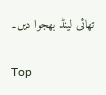تھائی لینڈ بھجوا دیں۔

Top